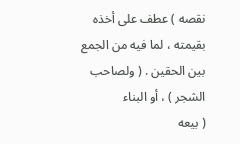نقصه ) عطف على أخذه بقيمته ، لما فيه من الجمع بين الحقين . ( ولصاحب الشجر ) ، أو البناء
( بيعه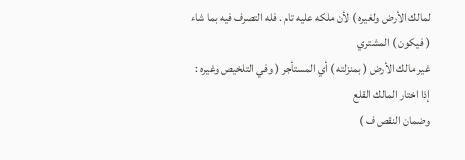لمالك الأرض ولغيره ) لأن ملكه عليه تام . فله التصرف فيه بما شاء ( فيكون ) المشتري
غير مالك الأرض ( بمنزلته ) أي المستأجر ( وفي التلخيص وغيره : إذا اختار المالك القلع
وضمان النقص ف )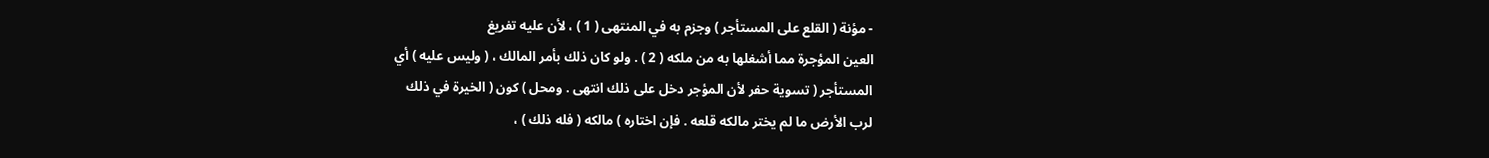- مؤنة ( القلع على المستأجر ) وجزم به في المنتهى ( 1 ) ، لأن عليه تفريغ
العين المؤجرة مما أشغلها به من ملكه ( 2 ) . ولو كان ذلك بأمر المالك ، ( وليس عليه ) أي
المستأجر ( تسوية حفر لأن المؤجر دخل على ذلك انتهى . ومحل ) كون ( الخيرة في ذلك
لرب الأرض ما لم يختر مالكه قلعه . فإن اختاره ) مالكه ( فله ذلك ) ،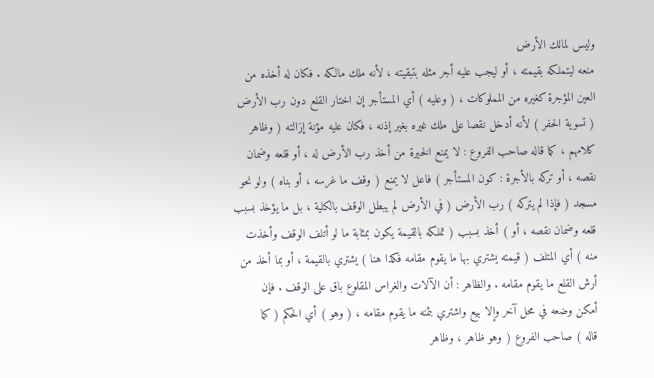وليس لمالك الأرض
منعه ليتملكه بقيمته ، أو ليجب عليه أجر مثله بتبقيته ، لأنه ملك مالكه . فكان له أخذه من
العين المؤجرة كغيره من المملوكات ، ( وعليه ) أي المستأجر إن اختار القلع دون رب الأرض
( تسوية الحفر ) لأنه أدخل نقصا على ملك غيره بغير إذنه ، فكان عليه مؤنة إزالته ( وظاهر
كلامهم ، كما قاله صاحب الفروع : لا يمنع الخيرة من أخذ رب الأرض له ، أو قلعه وضمان
نقصه ، أو تركه بالأجرة : كون المستأجر ) فاعل لا يمنع ( وقف ما غرسه ، أو بناه ) ولو نحو
مسجد ( فإذا لم يتركه ) رب الأرض ( في الأرض لم يبطل الوقف بالكلية ، بل ما يؤخذ بسبب
قلعه وضمان نقصه ، أو ) أخذ بسبب ( تملكه بالقيمة يكون بمثابة ما لو أتلف الوقف وأخذت
منه ) أي المتلف ( قيمته يشتري بها ما يقوم مقامه فكذا هنا ) يشتري بالقيمة ، أو بما أخذ من
أرش القلع ما يقوم مقامه . والظاهر : أن الآلات والغراس المقلوع باق على الوقف . فإن
أمكن وضعه في محل آخر وإلا بيع واشتري بثمنه ما يقوم مقامه ، ( وهو ) أي الحكم ( كما
قاله ) صاحب الفروع ( وهو ظاهر ، وظاهر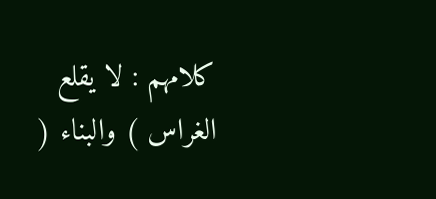كلامهم : لا يقلع الغراس ) والبناء (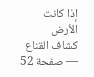إذا كانت الأرض
كشاف القناع — صفحة 52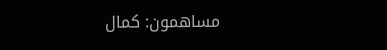مساهمون: كمال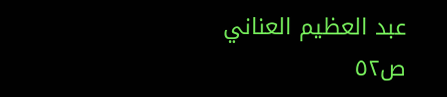عبد العظيم العناني
ص٥٢